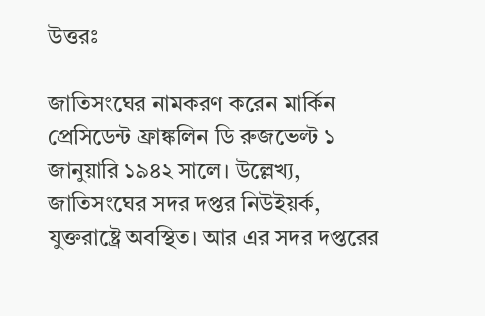উত্তরঃ

জাতিসংঘের নামকরণ করেন মার্কিন প্রেসিডেন্ট ফ্রাঙ্কলিন ডি রুজভেল্ট ১ জানুয়ারি ১৯৪২ সালে। উল্লেখ্য, জাতিসংঘের সদর দপ্তর নিউইয়র্ক, যুক্তরাষ্ট্রে অবস্থিত। আর এর সদর দপ্তরের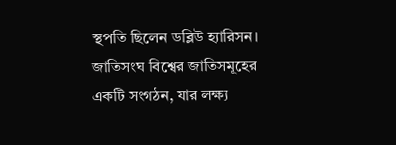স্থপতি ছিলেন ডব্লিউ হ্যারিসন। জাতিসংঘ বিশ্বের জাতিসমূহের একটি সংগঠন, যার লক্ষ্য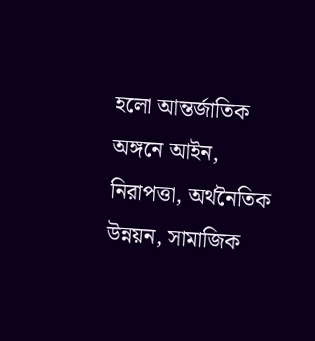হলো আন্তর্জাতিক অঙ্গনে আইন, নিরাপত্তা, অর্থনৈতিক উন্নয়ন, সামাজিক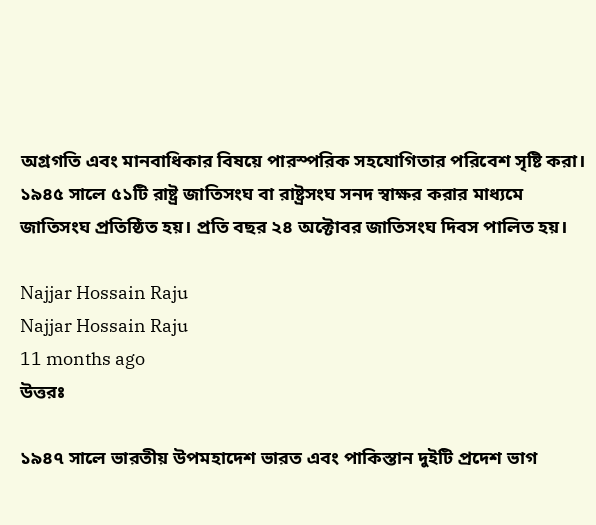অগ্রগতি এবং মানবাধিকার বিষয়ে পারস্পরিক সহযোগিতার পরিবেশ সৃষ্টি করা। ১৯৪৫ সালে ৫১টি রাষ্ট্র জাতিসংঘ বা রাষ্ট্রসংঘ সনদ স্বাক্ষর করার মাধ্যমে জাতিসংঘ প্রতিষ্ঠিত হয়। প্রতি বছর ২৪ অক্টোবর জাতিসংঘ দিবস পালিত হয়।

Najjar Hossain Raju
Najjar Hossain Raju
11 months ago
উত্তরঃ

১৯৪৭ সালে ভারতীয় উপমহাদেশ ভারত এবং পাকিস্তান দুইটি প্রদেশ ভাগ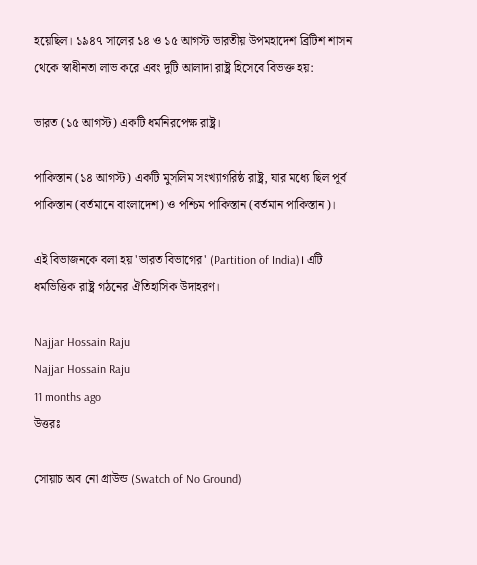হয়েছিল। ১৯৪৭ সালের ১৪ ও ১৫ আগস্ট ভারতীয় উপমহাদেশ ব্রিটিশ শাসন থেকে স্বাধীনতা লাভ করে এবং দুটি আলাদা রাষ্ট্র হিসেবে বিভক্ত হয়:

ভারত (১৫ আগস্ট) একটি ধর্মনিরপেক্ষ রাষ্ট্র।

পাকিস্তান (১৪ আগস্ট) একটি মুসলিম সংখ্যাগরিষ্ঠ রাষ্ট্র, যার মধ্যে ছিল পূর্ব পাকিস্তান (বর্তমানে বাংলাদেশ) ও পশ্চিম পাকিস্তান (বর্তমান পাকিস্তান)।

এই বিভাজনকে বলা হয় 'ভারত বিভাগের' (Partition of India)। এটি ধর্মভিত্তিক রাষ্ট্র গঠনের ঐতিহাসিক উদাহরণ।

Najjar Hossain Raju
Najjar Hossain Raju
11 months ago
উত্তরঃ

সোয়াচ অব নো গ্রাউন্ড (Swatch of No Ground)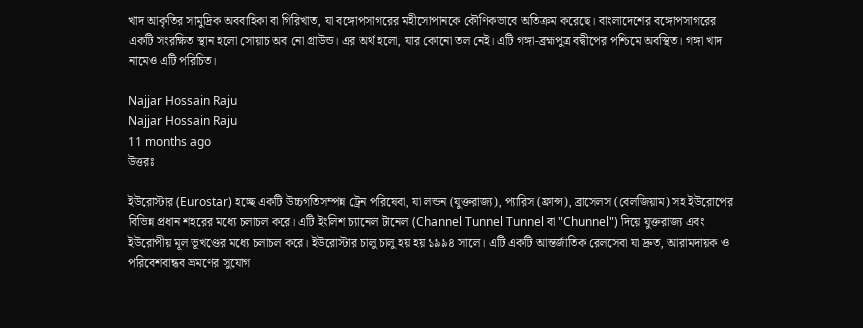খাদ আকৃতির সামুদ্রিক অববাহিকা বা গিরিখাত, যা বঙ্গোপসাগরের মহীসোপানকে কৌণিকভাবে অতিক্রম করেছে। বাংলাদেশের বঙ্গোপসাগরের একটি সংরক্ষিত স্থান হলো সোয়াচ অব নো গ্রাউন্ড। এর অর্থ হলো, যার কোনো তল নেই। এটি গঙ্গা-ব্রহ্মপুত্র বদ্বীপের পশ্চিমে অবস্থিত। গঙ্গা খাদ নামেও এটি পরিচিত।

Najjar Hossain Raju
Najjar Hossain Raju
11 months ago
উত্তরঃ

ইউরোস্টার (Eurostar) হচ্ছে একটি উচ্চগতিসম্পন্ন ট্রেন পরিষেবা, যা লন্ডন (যুক্তরাজ্য), প্যারিস (ফ্রান্স), ব্রাসেলস (বেলজিয়াম) সহ ইউরোপের বিভিন্ন প্রধান শহরের মধ্যে চলাচল করে। এটি ইংলিশ চ্যানেল টানেল (Channel Tunnel Tunnel বা "Chunnel") দিয়ে যুক্তরাজ্য এবং ইউরোপীয় মূল ভূখণ্ডের মধ্যে চলাচল করে। ইউরোস্টার চালু চালু হয় হয় ১৯৯৪ সালে। এটি একটি আন্তর্জাতিক রেলসেবা যা দ্রুত, আরামদায়ক ও পরিবেশবান্ধব ভ্রমণের সুযোগ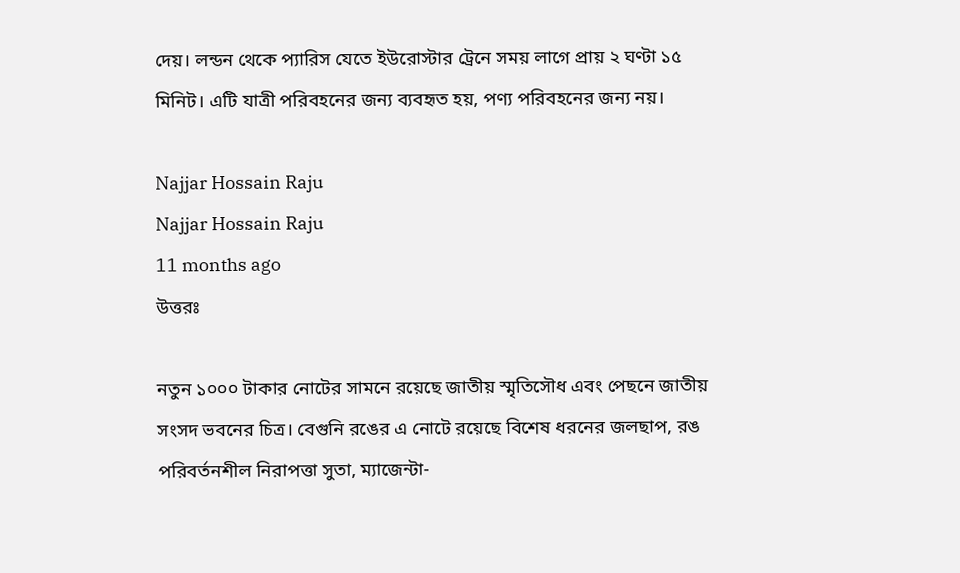দেয়। লন্ডন থেকে প্যারিস যেতে ইউরোস্টার ট্রেনে সময় লাগে প্রায় ২ ঘণ্টা ১৫ মিনিট। এটি যাত্রী পরিবহনের জন্য ব্যবহৃত হয়, পণ্য পরিবহনের জন্য নয়।

Najjar Hossain Raju
Najjar Hossain Raju
11 months ago
উত্তরঃ

নতুন ১০০০ টাকার নোটের সামনে রয়েছে জাতীয় স্মৃতিসৌধ এবং পেছনে জাতীয় সংসদ ভবনের চিত্র। বেগুনি রঙের এ নোটে রয়েছে বিশেষ ধরনের জলছাপ, রঙ পরিবর্তনশীল নিরাপত্তা সুতা, ম্যাজেন্টা-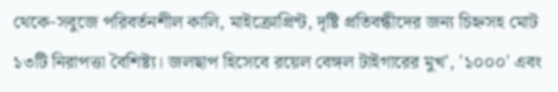থেকে-সবুজে পরিবর্তনশীল কালি, মাইক্রোপ্রিন্ট, দৃষ্টি প্রতিবন্ধীদের জন্য চিহ্নসহ মোট ১৩টি নিরাপত্তা বৈশিষ্ট্য। জলছাপ হিসেবে রয়েল বেঙ্গল টাইগারের মুখ', '১০০০' এবং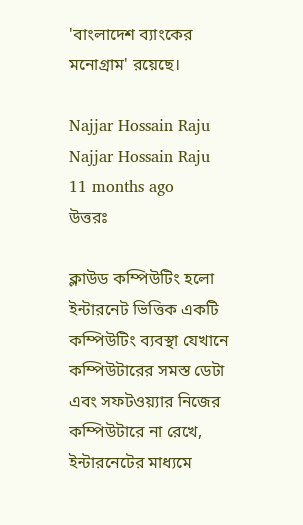'বাংলাদেশ ব্যাংকের মনোগ্রাম' রয়েছে।

Najjar Hossain Raju
Najjar Hossain Raju
11 months ago
উত্তরঃ

ক্লাউড কম্পিউটিং হলো ইন্টারনেট ভিত্তিক একটি কম্পিউটিং ব্যবস্থা যেখানে কম্পিউটারের সমস্ত ডেটা এবং সফটওয়্যার নিজের কম্পিউটারে না রেখে, ইন্টারনেটের মাধ্যমে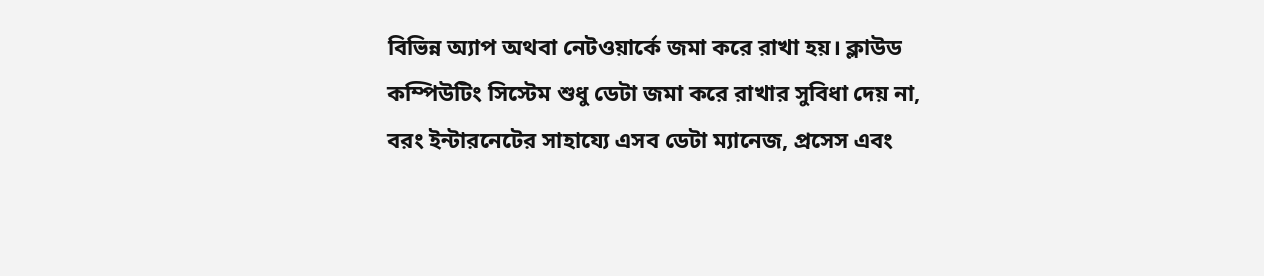বিভিন্ন অ্যাপ অথবা নেটওয়ার্কে জমা করে রাখা হয়। ক্লাউড কম্পিউটিং সিস্টেম শুধু ডেটা জমা করে রাখার সুবিধা দেয় না, বরং ইন্টারনেটের সাহায্যে এসব ডেটা ম্যানেজ, প্রসেস এবং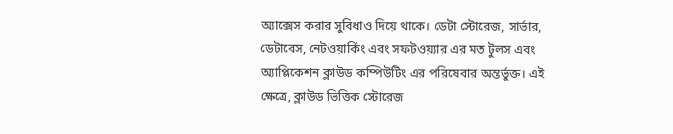অ্যাক্সেস করার সুবিধাও দিয়ে থাকে। ডেটা স্টোরেজ, সার্ভার, ডেটাবেস, নেটওয়ার্কিং এবং সফটওয়্যার এর মত টুলস এবং অ্যাপ্লিকেশন ক্লাউড কম্পিউটিং এর পরিষেবার অন্তর্ভুক্ত। এই ক্ষেত্রে, ক্লাউড ভিত্তিক স্টোরেজ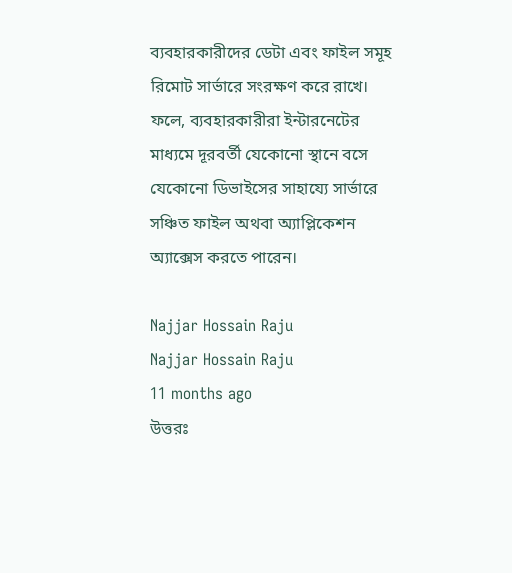ব্যবহারকারীদের ডেটা এবং ফাইল সমূহ রিমোট সার্ভারে সংরক্ষণ করে রাখে। ফলে, ব্যবহারকারীরা ইন্টারনেটের মাধ্যমে দূরবর্তী যেকোনো স্থানে বসে যেকোনো ডিভাইসের সাহায্যে সার্ভারে সঞ্চিত ফাইল অথবা অ্যাপ্লিকেশন অ্যাক্সেস করতে পারেন।

Najjar Hossain Raju
Najjar Hossain Raju
11 months ago
উত্তরঃ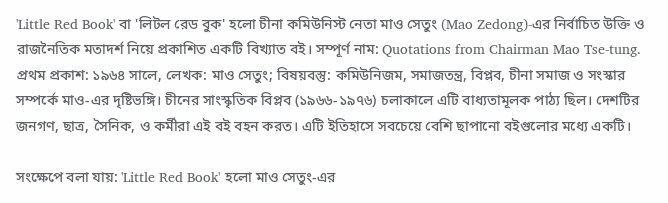'Little Red Book' বা 'লিটল রেড বুক' হলো চীনা কমিউনিস্ট নেতা মাও সেতুং (Mao Zedong)-এর নির্বাচিত উক্তি ও রাজনৈতিক মতাদর্শ নিয়ে প্রকাশিত একটি বিখ্যাত বই। সম্পূর্ণ নাম: Quotations from Chairman Mao Tse-tung. প্রথম প্রকাশ: ১৯৬৪ সালে, লেখক: মাও সেতুং; বিষয়বস্তু: কমিউনিজম, সমাজতন্ত্র, বিপ্লব, চীনা সমাজ ও সংস্কার সম্পর্কে মাও-এর দৃষ্টিভঙ্গি। চীনের সাংস্কৃতিক বিপ্লব (১৯৬৬-১৯৭৬) চলাকালে এটি বাধ্যতামূলক পাঠ্য ছিল। দেশটির জনগণ, ছাত্র, সৈনিক, ও কর্মীরা এই বই বহন করত। এটি ইতিহাসে সবচেয়ে বেশি ছাপানো বইগুলোর মধ্যে একটি।

সংক্ষেপে বলা যায়: 'Little Red Book' হলো মাও সেতুং-এর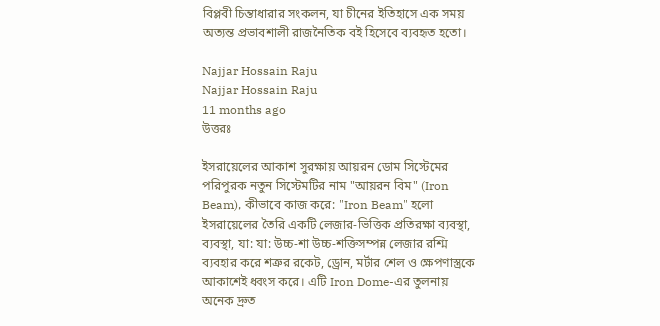বিপ্লবী চিন্তাধারার সংকলন, যা চীনের ইতিহাসে এক সময় অত্যন্ত প্রভাবশালী রাজনৈতিক বই হিসেবে ব্যবহৃত হতো।

Najjar Hossain Raju
Najjar Hossain Raju
11 months ago
উত্তরঃ

ইসরায়েলের আকাশ সুরক্ষায় আয়রন ডোম সিস্টেমের পরিপুরক নতুন সিস্টেমটির নাম "আয়রন বিম" (Iron Beam), কীভাবে কাজ করে: "Iron Beam" হলো ইসরায়েলের তৈরি একটি লেজার-ভিত্তিক প্রতিরক্ষা ব্যবস্থা, ব্যবস্থা, যা: যা: উচ্চ-শা উচ্চ-শক্তিসম্পন্ন লেজার রশ্মি ব্যবহার করে শত্রুর রকেট, ড্রোন, মর্টার শেল ও ক্ষেপণাস্ত্রকে আকাশেই ধ্বংস করে। এটি Iron Dome-এর তুলনায় অনেক দ্রুত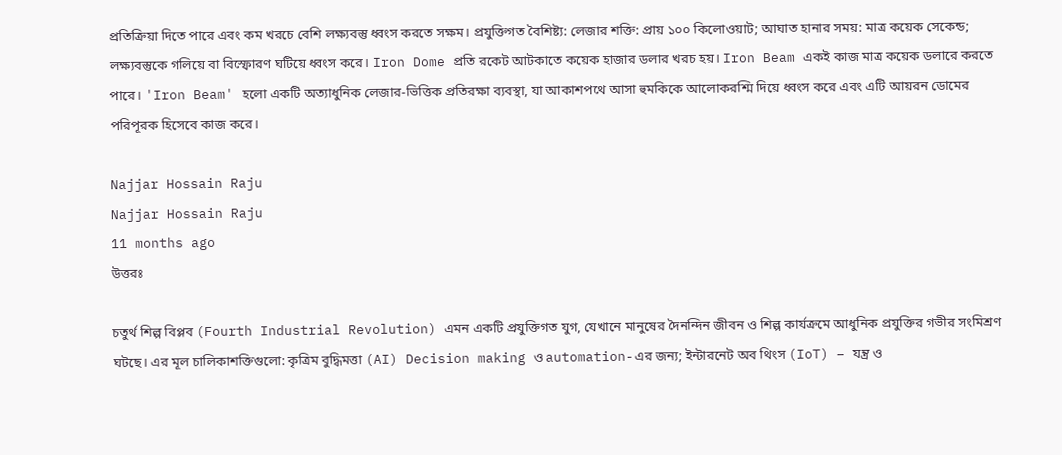প্রতিক্রিয়া দিতে পারে এবং কম খরচে বেশি লক্ষ্যবস্তু ধ্বংস করতে সক্ষম। প্রযুক্তিগত বৈশিষ্ট্য: লেজার শক্তি: প্রায় ১০০ কিলোওয়াট; আঘাত হানার সময়: মাত্র কয়েক সেকেন্ড; লক্ষ্যবস্তুকে গলিয়ে বা বিস্ফোরণ ঘটিয়ে ধ্বংস করে। Iron Dome প্রতি রকেট আটকাতে কয়েক হাজার ডলার খরচ হয়। Iron Beam একই কাজ মাত্র কয়েক ডলারে করতে পারে। 'Iron Beam' হলো একটি অত্যাধুনিক লেজার-ভিত্তিক প্রতিরক্ষা ব্যবস্থা, যা আকাশপথে আসা হুমকিকে আলোকরশ্মি দিয়ে ধ্বংস করে এবং এটি আয়রন ডোমের পরিপূরক হিসেবে কাজ করে।

Najjar Hossain Raju
Najjar Hossain Raju
11 months ago
উত্তরঃ

চতুর্থ শিল্প বিপ্লব (Fourth Industrial Revolution) এমন একটি প্রযুক্তিগত যুগ, যেখানে মানুষের দৈনন্দিন জীবন ও শিল্প কার্যক্রমে আধুনিক প্রযুক্তির গভীর সংমিশ্রণ ঘটছে। এর মূল চালিকাশক্তিগুলো: কৃত্রিম বুদ্ধিমত্তা (AI) Decision making ও automation-এর জন্য; ইন্টারনেট অব থিংস (IoT) – যন্ত্র ও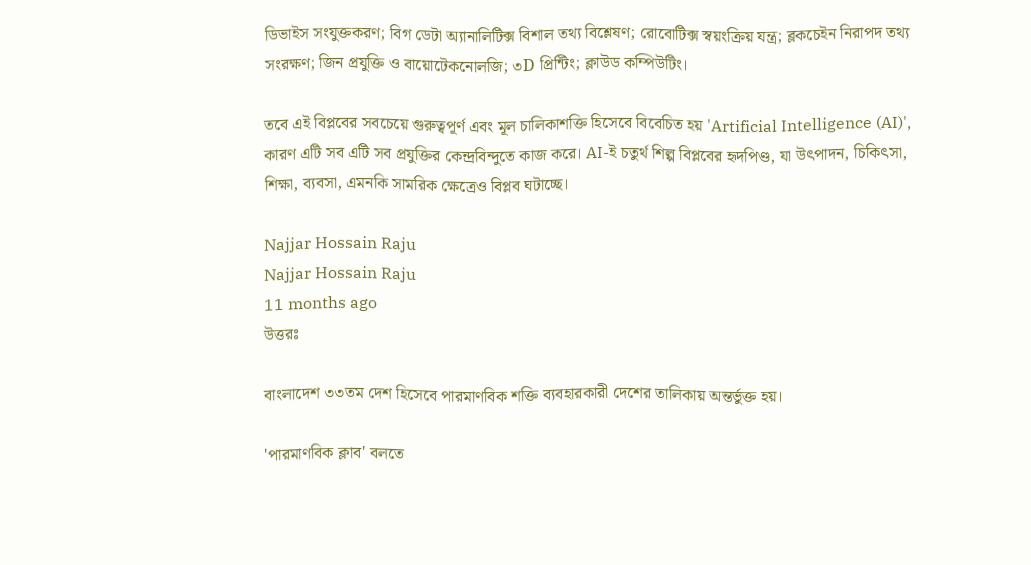ডিভাইস সংযুক্তকরণ; বিগ ডেটা অ্যানালিটিক্স বিশাল তথ্য বিশ্লেষণ; রোবোটিক্স স্বয়ংক্রিয় যন্ত্র; ব্লকচেইন নিরাপদ তথ্য সংরক্ষণ; জিন প্রযুক্তি ও বায়োটেকনোলজি; ৩D প্রিন্টিং; ক্লাউড কম্পিউটিং।

তবে এই বিপ্লবের সবচেয়ে গুরুত্বপূর্ণ এবং মূল চালিকাশক্তি হিসেবে বিবেচিত হয় 'Artificial Intelligence (AI)', কারণ এটি সব এটি সব প্রযুক্তির কেন্দ্রবিন্দুতে কাজ করে। AI-ই চতুর্থ শিল্প বিপ্লবের হৃদপিণ্ড, যা উৎপাদন, চিকিৎসা, শিক্ষা, ব্যবসা, এমনকি সামরিক ক্ষেত্রেও বিপ্লব ঘটাচ্ছে।

Najjar Hossain Raju
Najjar Hossain Raju
11 months ago
উত্তরঃ

বাংলাদেশ ৩৩তম দেশ হিসেবে পারমাণবিক শক্তি ব্যবহারকারী দেশের তালিকায় অন্তর্ভুক্ত হয়।

'পারমাণবিক ক্লাব' বলতে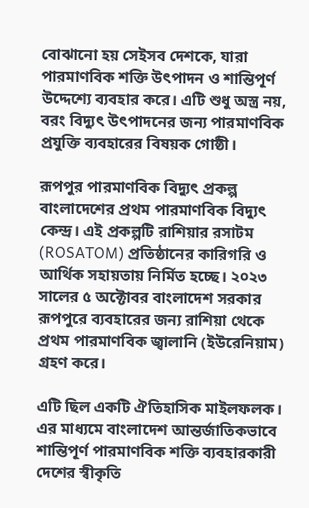বোঝানো হয় সেইসব দেশকে, যারা পারমাণবিক শক্তি উৎপাদন ও শান্তিপূর্ণ উদ্দেশ্যে ব্যবহার করে। এটি শুধু অস্ত্র নয়, বরং বিদ্যুৎ উৎপাদনের জন্য পারমাণবিক প্রযুক্তি ব্যবহারের বিষয়ক গোষ্ঠী।

রূপপুর পারমাণবিক বিদ্যুৎ প্রকল্প বাংলাদেশের প্রথম পারমাণবিক বিদ্যুৎ কেন্দ্র। এই প্রকল্পটি রাশিয়ার রসাটম (ROSATOM) প্রতিষ্ঠানের কারিগরি ও আর্থিক সহায়তায় নির্মিত হচ্ছে। ২০২৩ সালের ৫ অক্টোবর বাংলাদেশ সরকার রূপপুরে ব্যবহারের জন্য রাশিয়া থেকে প্রথম পারমাণবিক জ্বালানি (ইউরেনিয়াম) গ্রহণ করে।

এটি ছিল একটি ঐতিহাসিক মাইলফলক। এর মাধ্যমে বাংলাদেশ আন্তর্জাতিকভাবে শান্তিপূর্ণ পারমাণবিক শক্তি ব্যবহারকারী দেশের স্বীকৃতি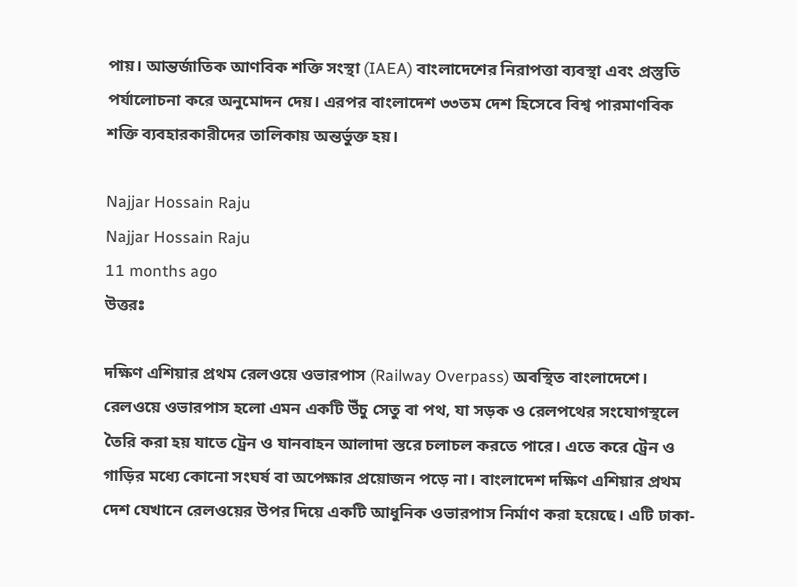পায়। আন্তর্জাতিক আণবিক শক্তি সংস্থা (IAEA) বাংলাদেশের নিরাপত্তা ব্যবস্থা এবং প্রস্তুতি পর্যালোচনা করে অনুমোদন দেয়। এরপর বাংলাদেশ ৩৩তম দেশ হিসেবে বিশ্ব পারমাণবিক শক্তি ব্যবহারকারীদের তালিকায় অন্তর্ভুক্ত হয়।

Najjar Hossain Raju
Najjar Hossain Raju
11 months ago
উত্তরঃ

দক্ষিণ এশিয়ার প্রথম রেলওয়ে ওভারপাস (Railway Overpass) অবস্থিত বাংলাদেশে। রেলওয়ে ওভারপাস হলো এমন একটি উঁচু সেতু বা পথ, যা সড়ক ও রেলপথের সংযোগস্থলে তৈরি করা হয় যাতে ট্রেন ও যানবাহন আলাদা স্তরে চলাচল করতে পারে। এতে করে ট্রেন ও গাড়ির মধ্যে কোনো সংঘর্ষ বা অপেক্ষার প্রয়োজন পড়ে না। বাংলাদেশ দক্ষিণ এশিয়ার প্রথম দেশ যেখানে রেলওয়ের উপর দিয়ে একটি আধুনিক ওভারপাস নির্মাণ করা হয়েছে। এটি ঢাকা-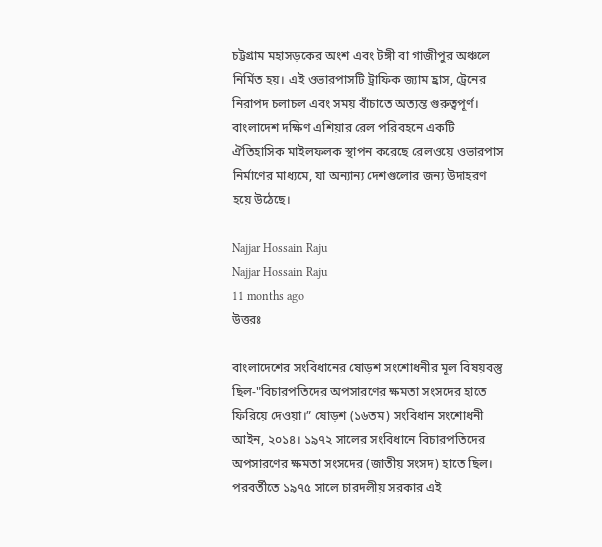চট্টগ্রাম মহাসড়কের অংশ এবং টঙ্গী বা গাজীপুর অঞ্চলে নির্মিত হয়। এই ওভারপাসটি ট্রাফিক জ্যাম হ্রাস, ট্রেনের নিরাপদ চলাচল এবং সময় বাঁচাতে অত্যন্ত গুরুত্বপূর্ণ। বাংলাদেশ দক্ষিণ এশিয়ার রেল পরিবহনে একটি ঐতিহাসিক মাইলফলক স্থাপন করেছে রেলওয়ে ওভারপাস নির্মাণের মাধ্যমে, যা অন্যান্য দেশগুলোর জন্য উদাহরণ হয়ে উঠেছে।

Najjar Hossain Raju
Najjar Hossain Raju
11 months ago
উত্তরঃ

বাংলাদেশের সংবিধানের ষোড়শ সংশোধনীর মূল বিষয়বস্তু ছিল-"বিচারপতিদের অপসারণের ক্ষমতা সংসদের হাতে ফিরিয়ে দেওয়া।” ষোড়শ (১৬তম) সংবিধান সংশোধনী আইন, ২০১৪। ১৯৭২ সালের সংবিধানে বিচারপতিদের অপসারণের ক্ষমতা সংসদের (জাতীয় সংসদ) হাতে ছিল। পরবর্তীতে ১৯৭৫ সালে চারদলীয় সরকার এই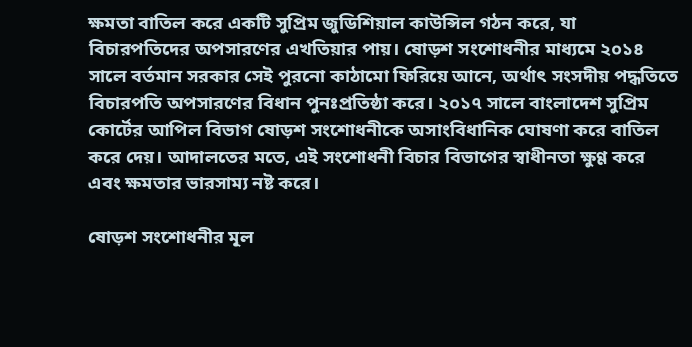ক্ষমতা বাতিল করে একটি সুপ্রিম জুডিশিয়াল কাউন্সিল গঠন করে, যা বিচারপতিদের অপসারণের এখতিয়ার পায়। ষোড়শ সংশোধনীর মাধ্যমে ২০১৪ সালে বর্তমান সরকার সেই পুরনো কাঠামো ফিরিয়ে আনে, অর্থাৎ সংসদীয় পদ্ধতিতে বিচারপতি অপসারণের বিধান পুনঃপ্রতিষ্ঠা করে। ২০১৭ সালে বাংলাদেশ সুপ্রিম কোর্টের আপিল বিভাগ ষোড়শ সংশোধনীকে অসাংবিধানিক ঘোষণা করে বাতিল করে দেয়। আদালতের মতে, এই সংশোধনী বিচার বিভাগের স্বাধীনতা ক্ষুণ্ণ করে এবং ক্ষমতার ভারসাম্য নষ্ট করে।

ষোড়শ সংশোধনীর মূল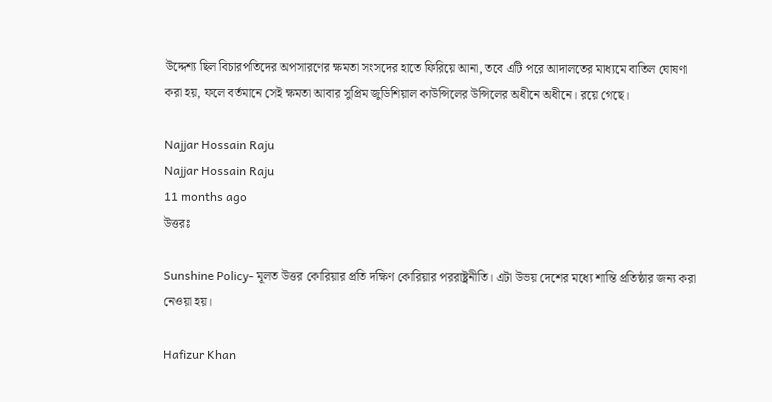উদ্দেশ্য ছিল বিচারপতিদের অপসারণের ক্ষমতা সংসদের হাতে ফিরিয়ে আনা, তবে এটি পরে আদালতের মাধ্যমে বাতিল ঘোষণা করা হয়, ফলে বর্তমানে সেই ক্ষমতা আবার সুপ্রিম জুডিশিয়াল কাউন্সিলের উন্সিলের অধীনে অধীনে। রয়ে গেছে।

Najjar Hossain Raju
Najjar Hossain Raju
11 months ago
উত্তরঃ

Sunshine Policy- মূলত উত্তর কোরিয়ার প্রতি দক্ষিণ কোরিয়ার পররাষ্ট্রনীতি। এটা উভয় দেশের মধ্যে শান্তি প্রতিষ্ঠার জন্য করা নেওয়া হয়।

Hafizur Khan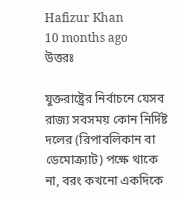Hafizur Khan
10 months ago
উত্তরঃ

যুক্তরাষ্ট্রের নির্বাচনে যেসব রাজ্য সবসময় কোন নির্দিষ্ট দলের (রিপাবলিকান বা ডেমোক্র্যাট) পক্ষে থাকে না, বরং কখনো একদিকে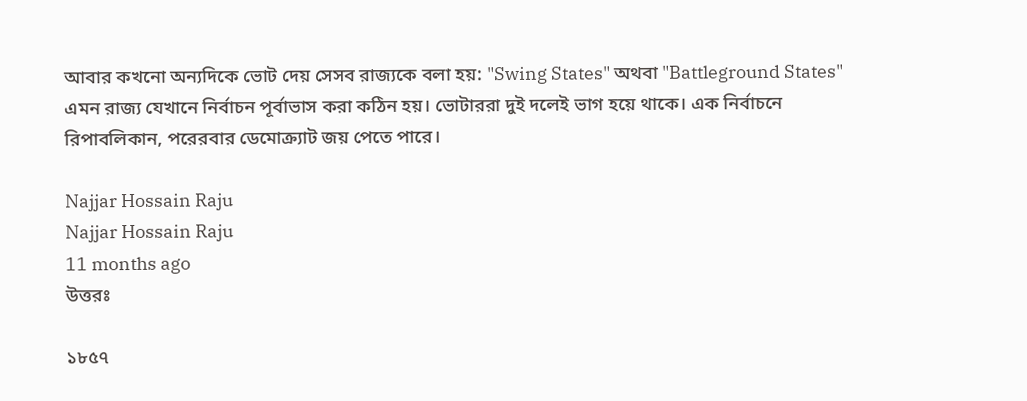আবার কখনো অন্যদিকে ভোট দেয় সেসব রাজ্যকে বলা হয়: "Swing States" অথবা "Battleground States" এমন রাজ্য যেখানে নির্বাচন পূর্বাভাস করা কঠিন হয়। ভোটাররা দুই দলেই ভাগ হয়ে থাকে। এক নির্বাচনে রিপাবলিকান, পরেরবার ডেমোক্র্যাট জয় পেতে পারে।

Najjar Hossain Raju
Najjar Hossain Raju
11 months ago
উত্তরঃ

১৮৫৭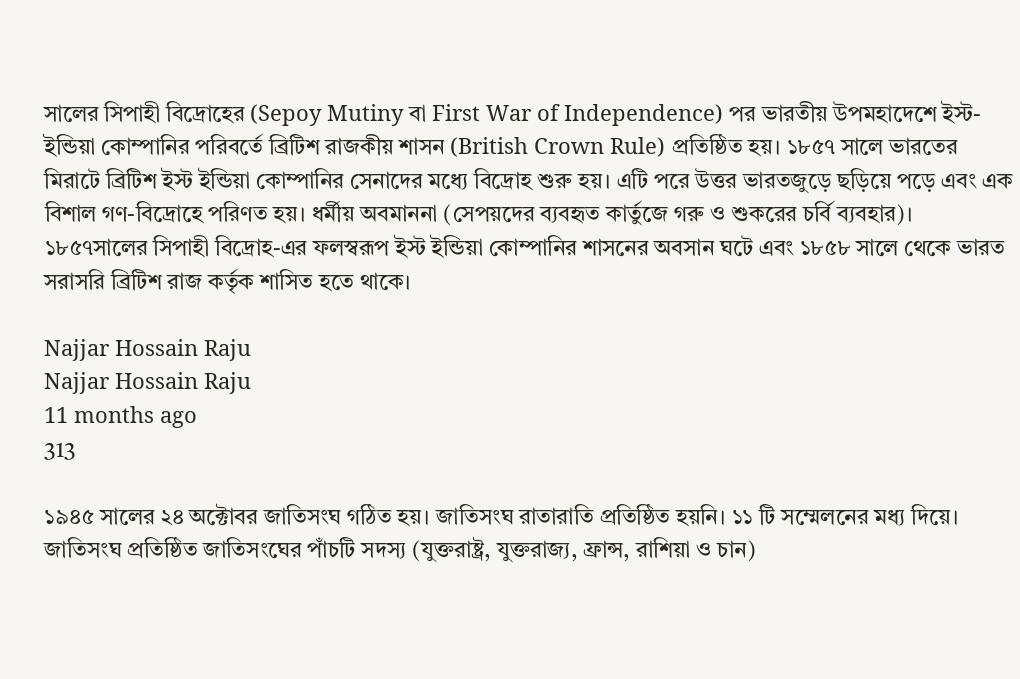সালের সিপাহী বিদ্রোহের (Sepoy Mutiny বা First War of Independence) পর ভারতীয় উপমহাদেশে ইস্ট-ইন্ডিয়া কোম্পানির পরিবর্তে ব্রিটিশ রাজকীয় শাসন (British Crown Rule) প্রতিষ্ঠিত হয়। ১৮৫৭ সালে ভারতের মিরাটে ব্রিটিশ ইস্ট ইন্ডিয়া কোম্পানির সেনাদের মধ্যে বিদ্রোহ শুরু হয়। এটি পরে উত্তর ভারতজুড়ে ছড়িয়ে পড়ে এবং এক বিশাল গণ-বিদ্রোহে পরিণত হয়। ধর্মীয় অবমাননা (সেপয়দের ব্যবহৃত কার্তুজে গরু ও শুকরের চর্বি ব্যবহার)। ১৮৫৭সালের সিপাহী বিদ্রোহ-এর ফলস্বরূপ ইস্ট ইন্ডিয়া কোম্পানির শাসনের অবসান ঘটে এবং ১৮৫৮ সালে থেকে ভারত সরাসরি ব্রিটিশ রাজ কর্তৃক শাসিত হতে থাকে।

Najjar Hossain Raju
Najjar Hossain Raju
11 months ago
313

১৯৪৫ সালের ২৪ অক্টোবর জাতিসংঘ গঠিত হয়। জাতিসংঘ রাতারাতি প্রতিষ্ঠিত হয়নি। ১১ টি সম্মেলনের মধ্য দিয়ে। জাতিসংঘ প্রতিষ্ঠিত জাতিসংঘের পাঁচটি সদস্য (যুক্তরাষ্ট্র, যুক্তরাজ্য, ফ্রান্স, রাশিয়া ও চান)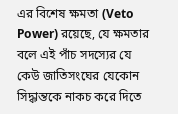এর বিশেষ ক্ষমতা (Veto Power) রয়েছে, যে ক্ষমতার বলে এই পাঁচ সদস্যের যে কেউ জাতিসংঘের যেকোন সিদ্ধান্তকে নাকচ করে দিতে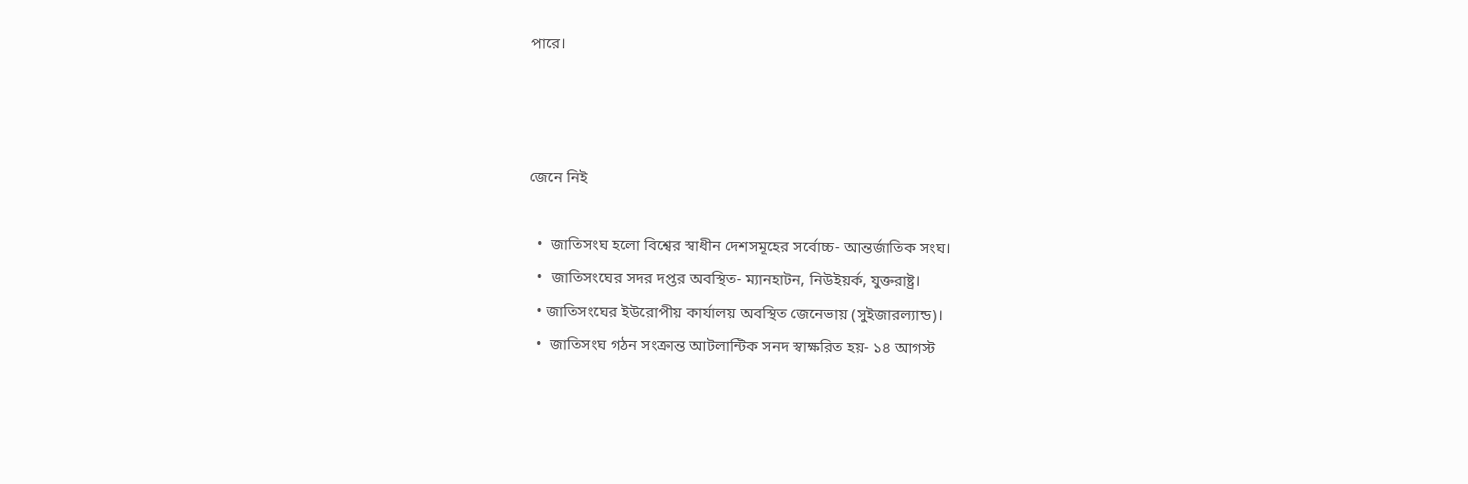পারে।



জেনে নিই

  •  জাতিসংঘ হলো বিশ্বের স্বাধীন দেশসমূহের সর্বোচ্চ- আন্তর্জাতিক সংঘ।
  •  জাতিসংঘের সদর দপ্তর অবস্থিত- ম্যানহাটন, নিউইয়র্ক, যুক্তরাষ্ট্র।
  • জাতিসংঘের ইউরোপীয় কার্যালয় অবস্থিত জেনেভায় (সুইজারল্যান্ড)।
  •  জাতিসংঘ গঠন সংক্রান্ত আটলান্টিক সনদ স্বাক্ষরিত হয়- ১৪ আগস্ট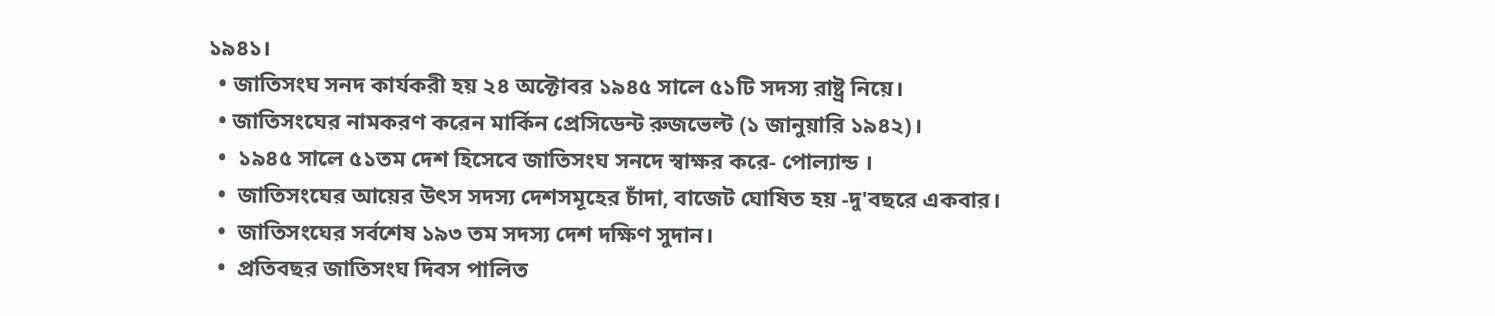১৯৪১।
  • জাতিসংঘ সনদ কার্যকরী হয় ২৪ অক্টোবর ১৯৪৫ সালে ৫১টি সদস্য রাষ্ট্র নিয়ে।
  • জাতিসংঘের নামকরণ করেন মার্কিন প্রেসিডেন্ট রুজভেল্ট (১ জানুয়ারি ১৯৪২)।
  •  ১৯৪৫ সালে ৫১তম দেশ হিসেবে জাতিসংঘ সনদে স্বাক্ষর করে- পোল্যান্ড ।
  •  জাতিসংঘের আয়ের উৎস সদস্য দেশসমূহের চাঁদা, বাজেট ঘোষিত হয় -দু'বছরে একবার।
  •  জাতিসংঘের সর্বশেষ ১৯৩ তম সদস্য দেশ দক্ষিণ সুদান।
  •  প্রতিবছর জাতিসংঘ দিবস পালিত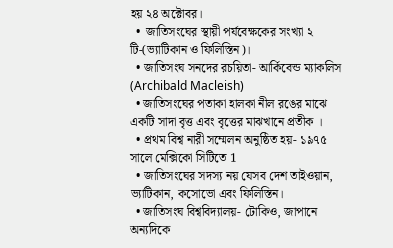হয় ২৪ অক্টোবর।
  •  জাতিসংঘের স্থায়ী পর্যবেক্ষকের সংখ্যা ২ টি-(ভ্যাটিকান ও ফিলিস্তিন)।
  • জাতিসংঘ সনদের রচয়িতা- আর্কিবেন্ড ম্যাকলিস (Archibald Macleish)
  • জাতিসংঘের পতাকা হালকা নীল রঙের মাঝে একটি সাদা বৃত্ত এবং বৃত্তের মাঝখানে প্রতীক ।
  • প্রথম বিশ্ব নারী সম্মেলন অনুষ্ঠিত হয়- ১৯৭৫ সালে মেক্সিকো সিটিতে 1
  • জাতিসংঘের সদস্য নয় যেসব দেশ তাইওয়ান, ভ্যাটিকান, কসোভো এবং ফিলিস্তিন।
  • জাতিসংঘ বিশ্ববিদ্যালয়- টোকিও, জাপানে অন্যদিকে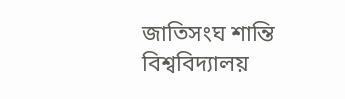জাতিসংঘ শান্তি বিশ্ববিদ্যালয়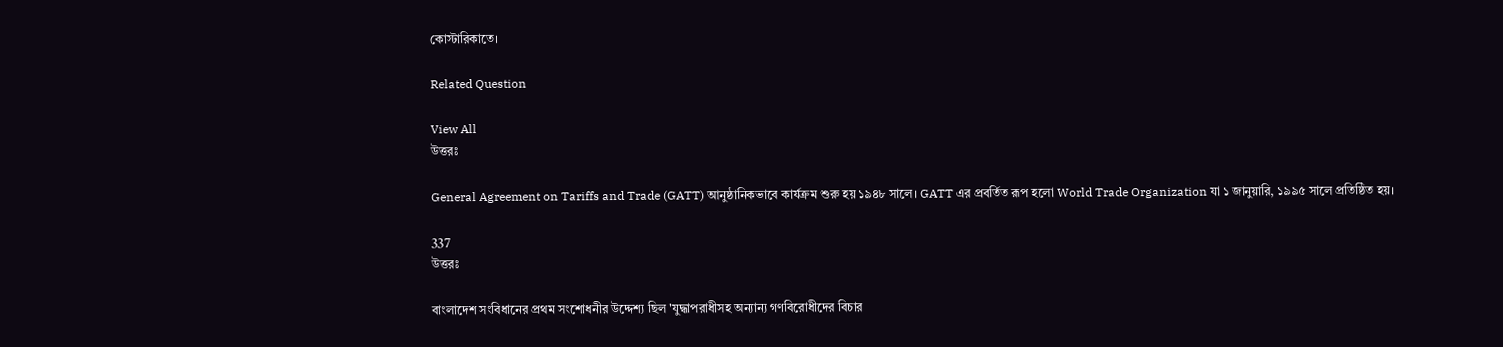কোস্টারিকাতে।

Related Question

View All
উত্তরঃ

General Agreement on Tariffs and Trade (GATT) আনুষ্ঠানিকভাবে কার্যক্রম শুরু হয় ১৯৪৮ সালে। GATT এর প্রবর্তিত রূপ হলো World Trade Organization যা ১ জানুয়ারি, ১৯৯৫ সালে প্রতিষ্ঠিত হয়।

337
উত্তরঃ

বাংলাদেশ সংবিধানের প্রথম সংশোধনীর উদ্দেশ্য ছিল 'যুদ্ধাপরাধীসহ অন্যান্য গণবিরোধীদের বিচার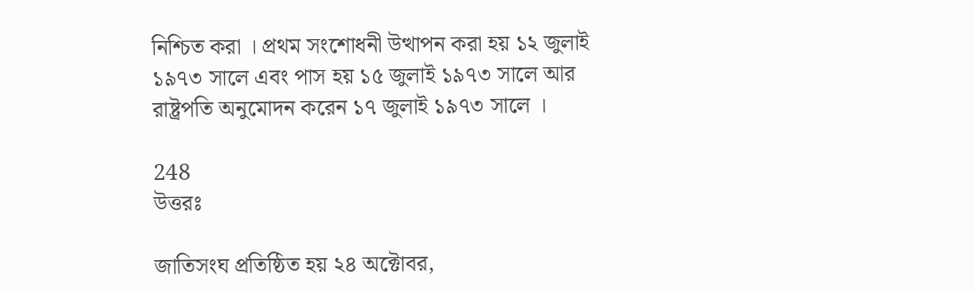নিশ্চিত করা । প্রথম সংশোধনী উত্থাপন করা হয় ১২ জুলাই ১৯৭৩ সালে এবং পাস হয় ১৫ জুলাই ১৯৭৩ সালে আর রাষ্ট্রপতি অনুমোদন করেন ১৭ জুলাই ১৯৭৩ সালে ।

248
উত্তরঃ

জাতিসংঘ প্রতিষ্ঠিত হয় ২৪ অক্টোবর,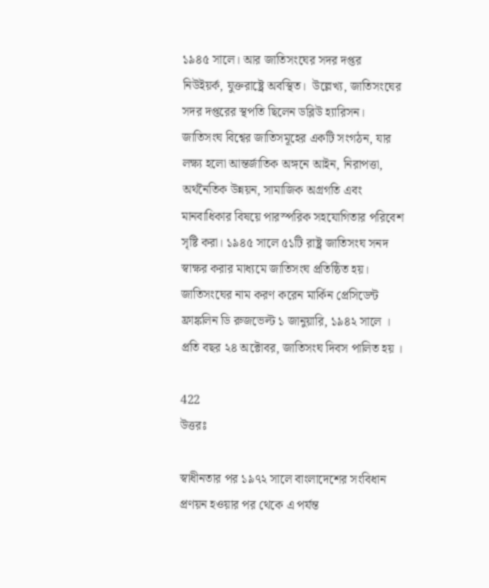১৯৪৫ সালে। আর জাতিসংঘের সদর দপ্তর নিউইয়র্ক, যুক্তরাষ্ট্রে অবস্থিত।  উল্লেখ্য, জাতিসংঘের সদর দপ্তরের স্থপতি ছিলেন ডব্লিউ হ্যারিসন। জাতিসংঘ বিশ্বের জাতিসমূহের একটি সংগঠন, যার লক্ষ্য হলো আন্তর্জাতিক অঙ্গনে আইন, নিরাপত্তা, অর্থনৈতিক উন্নয়ন, সামাজিক অগ্রগতি এবং মানবাধিকার বিষয়ে পারস্পরিক সহযোগিতার পরিবেশ সৃষ্টি করা। ১৯৪৫ সালে ৫১টি রাষ্ট্র জাতিসংঘ সনদ স্বাক্ষর করার মাধ্যমে জাতিসংঘ প্রতিষ্ঠিত হয়। জাতিসংঘের নাম করণ করেন মার্কিন প্রেসিডেন্ট ফ্রাঙ্কলিন ডি রুজভেল্ট ১ জানুয়ারি, ১৯৪২ সালে । প্রতি বছর ২৪ অক্টোবর, জাতিসংঘ দিবস পালিত হয় ।

422
উত্তরঃ

স্বাধীনতার পর ১৯৭২ সালে বাংলাদেশের সংবিধান প্রণয়ন হওয়ার পর থেকে এ পর্যন্ত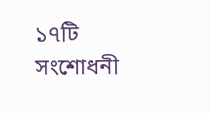১৭টি সংশোধনী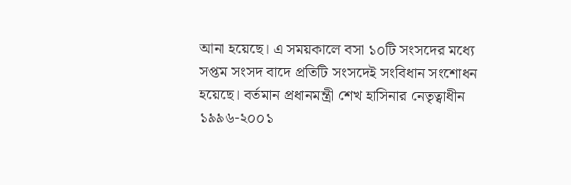আনা হয়েছে। এ সময়কালে বসা ১০টি সংসদের মধ্যে সপ্তম সংসদ বাদে প্রতিটি সংসদেই সংবিধান সংশোধন হয়েছে। বর্তমান প্রধানমন্ত্রী শেখ হাসিনার নেতৃত্বাধীন ১৯৯৬-২০০১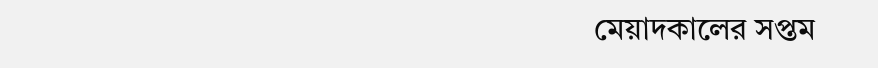মেয়াদকালের সপ্তম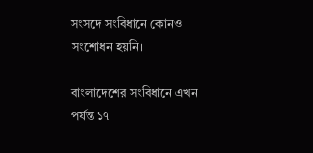সংসদে সংবিধানে কোনও সংশোধন হয়নি।

বাংলাদেশের সংবিধানে এখন পর্যন্ত ১৭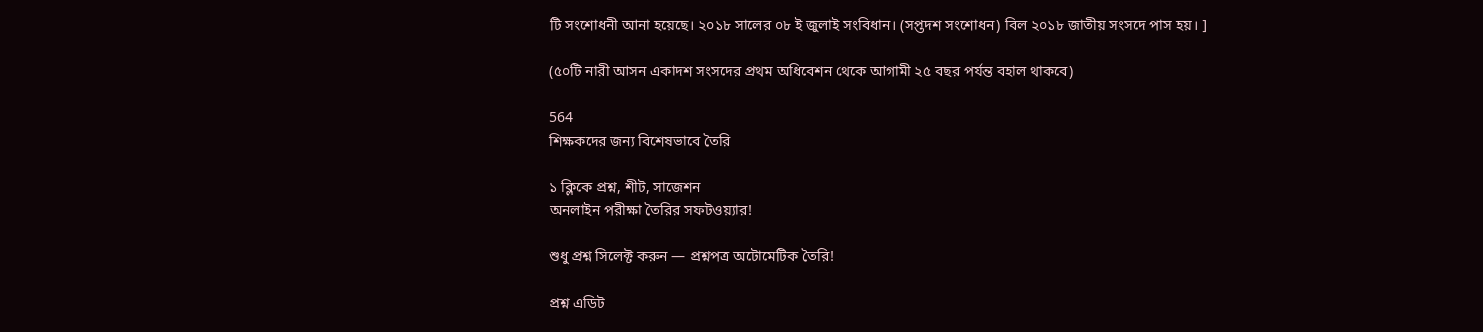টি সংশোধনী আনা হয়েছে। ২০১৮ সালের ০৮ ই জুলাই সংবিধান। (সপ্তদশ সংশোধন) বিল ২০১৮ জাতীয় সংসদে পাস হয়। ]

(৫০টি নারী আসন একাদশ সংসদের প্রথম অধিবেশন থেকে আগামী ২৫ বছর পর্যন্ত বহাল থাকবে)

564
শিক্ষকদের জন্য বিশেষভাবে তৈরি

১ ক্লিকে প্রশ্ন, শীট, সাজেশন
অনলাইন পরীক্ষা তৈরির সফটওয়্যার!

শুধু প্রশ্ন সিলেক্ট করুন — প্রশ্নপত্র অটোমেটিক তৈরি!

প্রশ্ন এডিট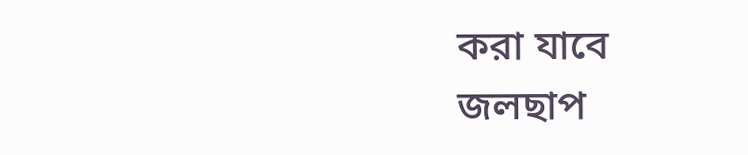করা যাবে
জলছাপ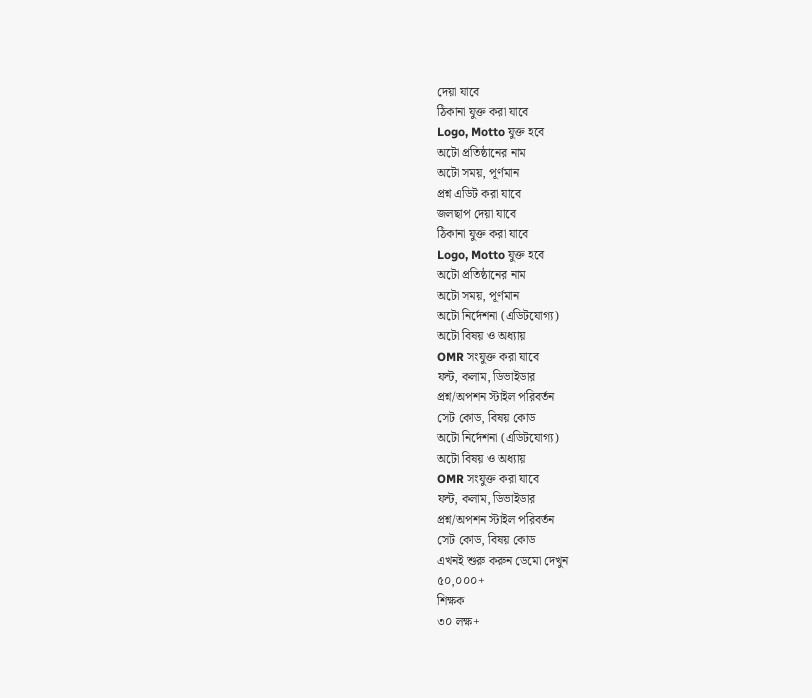দেয়া যাবে
ঠিকানা যুক্ত করা যাবে
Logo, Motto যুক্ত হবে
অটো প্রতিষ্ঠানের নাম
অটো সময়, পূর্ণমান
প্রশ্ন এডিট করা যাবে
জলছাপ দেয়া যাবে
ঠিকানা যুক্ত করা যাবে
Logo, Motto যুক্ত হবে
অটো প্রতিষ্ঠানের নাম
অটো সময়, পূর্ণমান
অটো নির্দেশনা (এডিটযোগ্য)
অটো বিষয় ও অধ্যায়
OMR সংযুক্ত করা যাবে
ফন্ট, কলাম, ডিভাইডার
প্রশ্ন/অপশন স্টাইল পরিবর্তন
সেট কোড, বিষয় কোড
অটো নির্দেশনা (এডিটযোগ্য)
অটো বিষয় ও অধ্যায়
OMR সংযুক্ত করা যাবে
ফন্ট, কলাম, ডিভাইডার
প্রশ্ন/অপশন স্টাইল পরিবর্তন
সেট কোড, বিষয় কোড
এখনই শুরু করুন ডেমো দেখুন
৫০,০০০+
শিক্ষক
৩০ লক্ষ+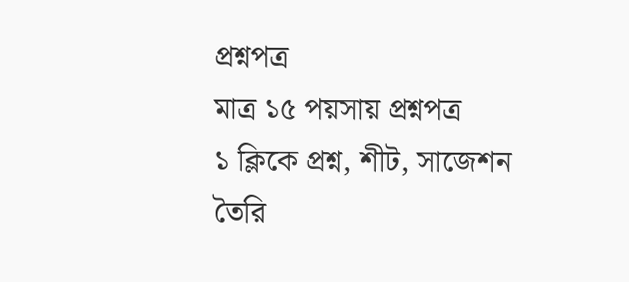প্রশ্নপত্র
মাত্র ১৫ পয়সায় প্রশ্নপত্র
১ ক্লিকে প্রশ্ন, শীট, সাজেশন তৈরি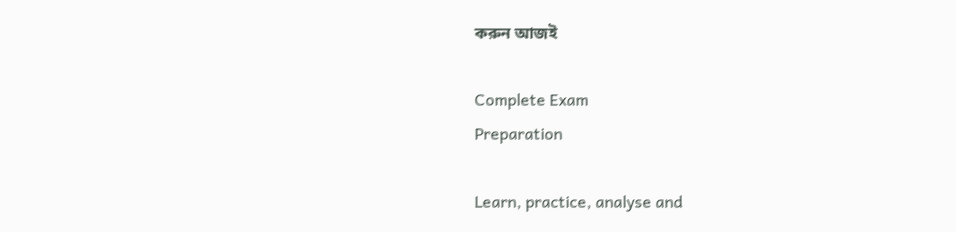করুন আজই

Complete Exam
Preparation

Learn, practice, analyse and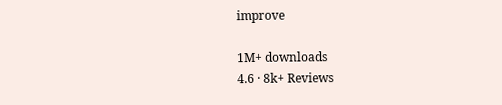improve

1M+ downloads
4.6 · 8k+ Reviews